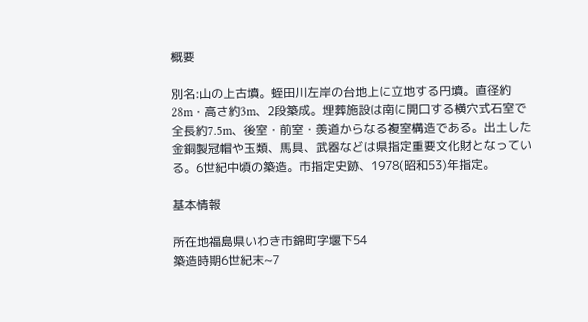概要

別名:山の上古墳。蛭田川左岸の台地上に立地する円墳。直径約28m・高さ約3m、2段築成。埋葬施設は南に開口する横穴式石室で全長約7.5m、後室・前室・羨道からなる複室構造である。出土した金銅製冠帽や玉類、馬具、武器などは県指定重要文化財となっている。6世紀中頃の築造。市指定史跡、1978(昭和53)年指定。

基本情報

所在地福島県いわき市錦町字堰下54
築造時期6世紀末~7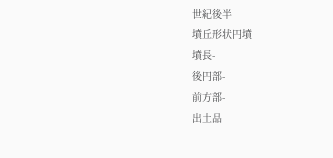世紀後半
墳丘形状円墳
墳長-
後円部-
前方部-
出土品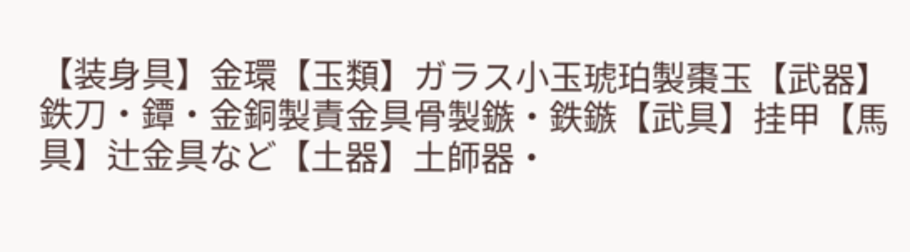【装身具】金環【玉類】ガラス小玉琥珀製棗玉【武器】鉄刀・鐔・金銅製責金具骨製鏃・鉄鏃【武具】挂甲【馬具】辻金具など【土器】土師器・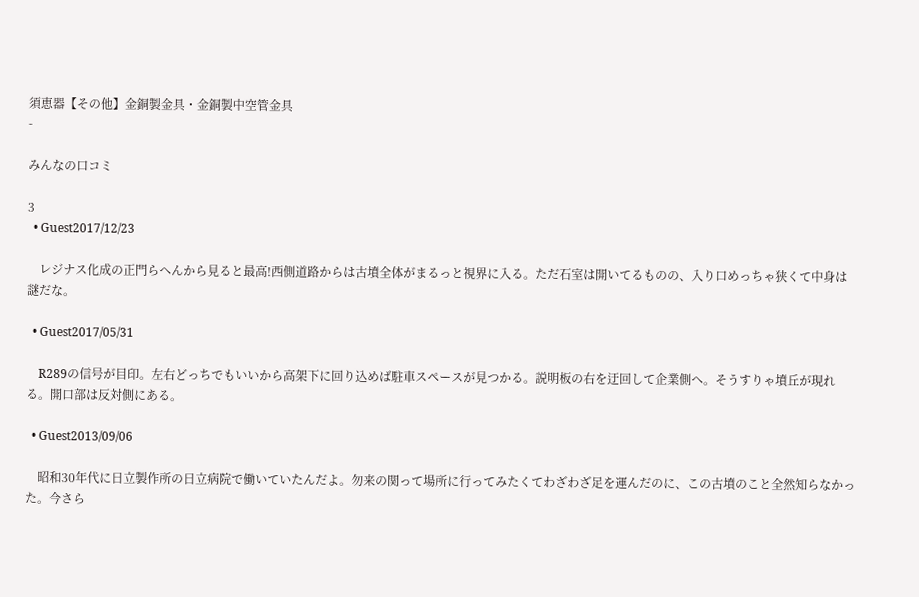須恵器【その他】金銅製金具・金銅製中空管金具
-

みんなの口コミ

3
  • Guest2017/12/23

    レジナス化成の正門らへんから見ると最高!西側道路からは古墳全体がまるっと視界に入る。ただ石室は開いてるものの、入り口めっちゃ狭くて中身は謎だな。

  • Guest2017/05/31

    R289の信号が目印。左右どっちでもいいから高架下に回り込めば駐車スペースが見つかる。説明板の右を迂回して企業側へ。そうすりゃ墳丘が現れる。開口部は反対側にある。

  • Guest2013/09/06

    昭和30年代に日立製作所の日立病院で働いていたんだよ。勿来の関って場所に行ってみたくてわざわざ足を運んだのに、この古墳のこと全然知らなかった。今さら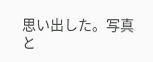思い出した。写真と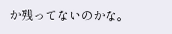か残ってないのかな。